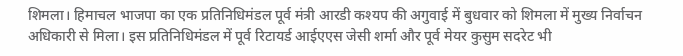शिमला। हिमाचल भाजपा का एक प्रतिनिधिमंडल पूर्व मंत्री आरडी कश्यप की अगुवाई में बुधवार को शिमला में मुख्य निर्वाचन अधिकारी से मिला। इस प्रतिनिधिमंडल में पूर्व रिटायर्ड आईएएस जेसी शर्मा और पूर्व मेयर कुसुम सदरेट भी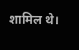शामिल थे।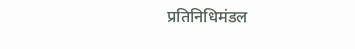प्रतिनिधिमंडल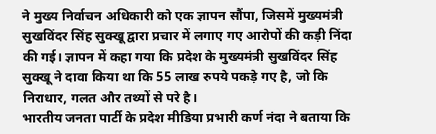ने मुख्य निर्वाचन अधिकारी को एक ज्ञापन सौंपा, जिसमें मुख्यमंत्री सुखविंदर सिंह सुक्खू द्वारा प्रचार में लगाए गए आरोपों की कड़ी निंदा की गई। ज्ञापन में कहा गया कि प्रदेश के मुख्यमंत्री सुखविंदर सिंह सुक्खू ने दावा किया था कि 55 लाख रुपये पकड़े गए है, जो कि निराधार, गलत और तथ्यों से परे है।
भारतीय जनता पार्टी के प्रदेश मीडिया प्रभारी कर्ण नंदा ने बताया कि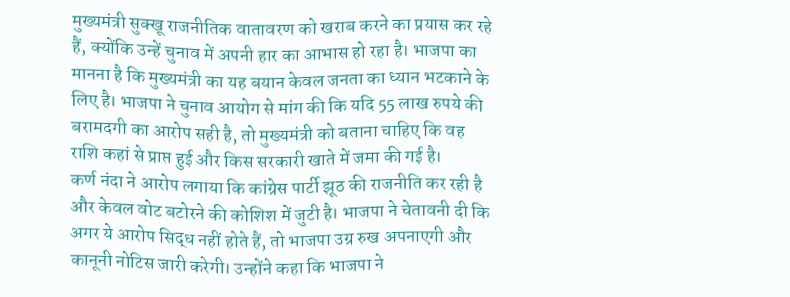मुख्यमंत्री सुक्खू राजनीतिक वातावरण को खराब करने का प्रयास कर रहे हैं, क्योंकि उन्हें चुनाव में अपनी हार का आभास हो रहा है। भाजपा का मानना है कि मुख्यमंत्री का यह बयान केवल जनता का ध्यान भटकाने के लिए है। भाजपा ने चुनाव आयोग से मांग की कि यदि 55 लाख रुपये की बरामदगी का आरोप सही है, तो मुख्यमंत्री को बताना चाहिए कि वह राशि कहां से प्राप्त हुई और किस सरकारी खाते में जमा की गई है।
कर्ण नंदा ने आरोप लगाया कि कांग्रेस पार्टी झूठ की राजनीति कर रही है और केवल वोट बटोरने की कोशिश में जुटी है। भाजपा ने चेतावनी दी कि अगर ये आरोप सिद्ध नहीं होते हैं, तो भाजपा उग्र रुख अपनाएगी और कानूनी नोटिस जारी करेगी। उन्होंने कहा कि भाजपा ने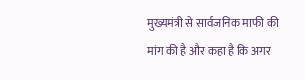मुख्यमंत्री से सार्वजनिक माफी की मांग की है और कहा है कि अगर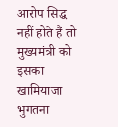आरोप सिद्ध नहीं होते हैं तो मुख्यमंत्री को इसका खामियाजा भुगतना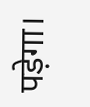पड़ेगा।